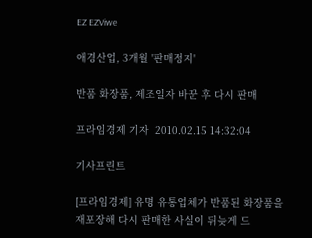EZ EZViwe

애경산업, 3개월 '판매정지'

반품 화장품, 제조일자 바꾼 후 다시 판매

프라임경제 기자  2010.02.15 14:32:04

기사프린트

[프라임경제] 유명 유통업체가 반품된 화장품을 재포장해 다시 판매한 사실이 뒤늦게 드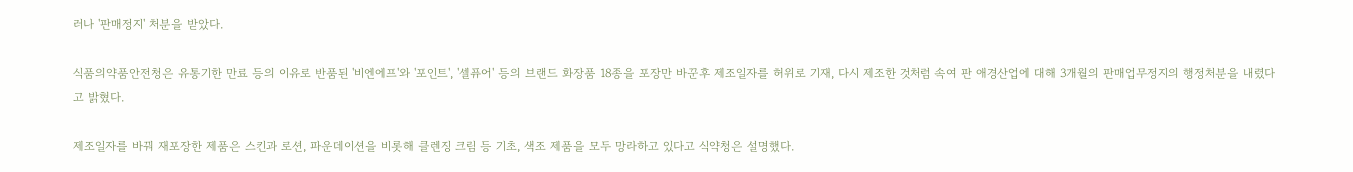러나 '판매정지' 처분을 받았다.

식품의약품안전청은 유통기한 만료 등의 이유로 반품된 '비엔에프'와 '포인트', '셀퓨어' 등의 브랜드 화장품 18종을 포장만 바꾼후 제조일자를 허위로 기재, 다시 제조한 것처럼 속여 판 애경산업에 대해 3개월의 판매업무정지의 행정처분을 내렸다고 밝혔다.

제조일자를 바꿔 재포장한 제품은 스킨과 로션, 파운데이션을 비롯해 클렌징 크림 등 기초, 색조 제품을 모두 망라하고 있다고 식약청은 설명했다.